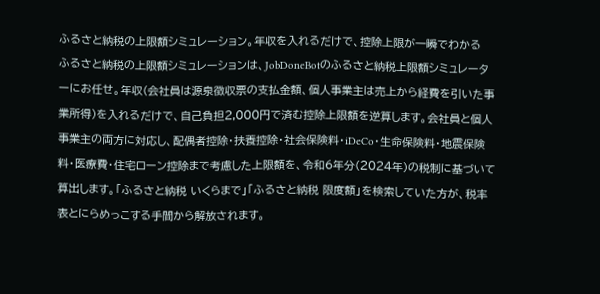ふるさと納税の上限額シミュレーション。年収を入れるだけで、控除上限が一瞬でわかる
ふるさと納税の上限額シミュレーションは、JobDoneBotのふるさと納税上限額シミュレーターにお任せ。年収(会社員は源泉徴収票の支払金額、個人事業主は売上から経費を引いた事業所得)を入れるだけで、自己負担2,000円で済む控除上限額を逆算します。会社員と個人事業主の両方に対応し、配偶者控除・扶養控除・社会保険料・iDeCo・生命保険料・地震保険料・医療費・住宅ローン控除まで考慮した上限額を、令和6年分(2024年)の税制に基づいて算出します。「ふるさと納税 いくらまで」「ふるさと納税 限度額」を検索していた方が、税率表とにらめっこする手間から解放されます。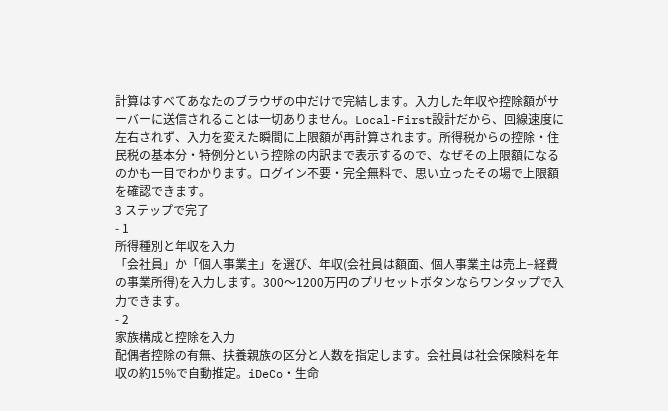計算はすべてあなたのブラウザの中だけで完結します。入力した年収や控除額がサーバーに送信されることは一切ありません。Local-First設計だから、回線速度に左右されず、入力を変えた瞬間に上限額が再計算されます。所得税からの控除・住民税の基本分・特例分という控除の内訳まで表示するので、なぜその上限額になるのかも一目でわかります。ログイン不要・完全無料で、思い立ったその場で上限額を確認できます。
3 ステップで完了
- 1
所得種別と年収を入力
「会社員」か「個人事業主」を選び、年収(会社員は額面、個人事業主は売上−経費の事業所得)を入力します。300〜1200万円のプリセットボタンならワンタップで入力できます。
- 2
家族構成と控除を入力
配偶者控除の有無、扶養親族の区分と人数を指定します。会社員は社会保険料を年収の約15%で自動推定。iDeCo・生命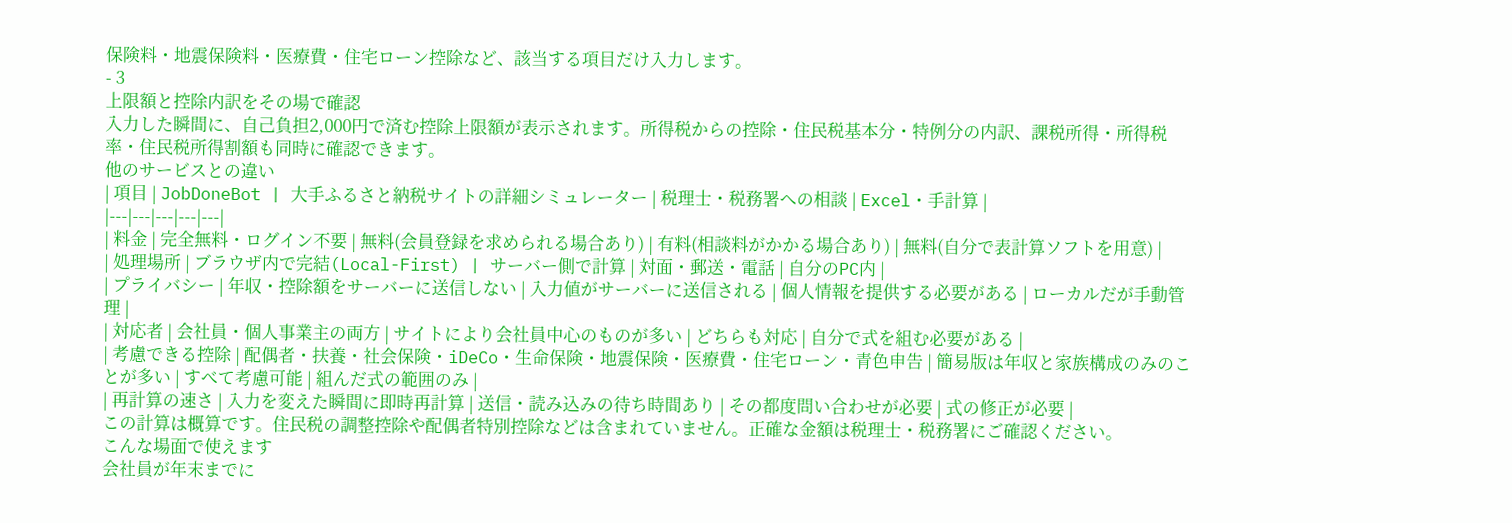保険料・地震保険料・医療費・住宅ローン控除など、該当する項目だけ入力します。
- 3
上限額と控除内訳をその場で確認
入力した瞬間に、自己負担2,000円で済む控除上限額が表示されます。所得税からの控除・住民税基本分・特例分の内訳、課税所得・所得税率・住民税所得割額も同時に確認できます。
他のサービスとの違い
| 項目 | JobDoneBot | 大手ふるさと納税サイトの詳細シミュレーター | 税理士・税務署への相談 | Excel・手計算 |
|---|---|---|---|---|
| 料金 | 完全無料・ログイン不要 | 無料(会員登録を求められる場合あり) | 有料(相談料がかかる場合あり) | 無料(自分で表計算ソフトを用意) |
| 処理場所 | ブラウザ内で完結(Local-First) | サーバー側で計算 | 対面・郵送・電話 | 自分のPC内 |
| プライバシー | 年収・控除額をサーバーに送信しない | 入力値がサーバーに送信される | 個人情報を提供する必要がある | ローカルだが手動管理 |
| 対応者 | 会社員・個人事業主の両方 | サイトにより会社員中心のものが多い | どちらも対応 | 自分で式を組む必要がある |
| 考慮できる控除 | 配偶者・扶養・社会保険・iDeCo・生命保険・地震保険・医療費・住宅ローン・青色申告 | 簡易版は年収と家族構成のみのことが多い | すべて考慮可能 | 組んだ式の範囲のみ |
| 再計算の速さ | 入力を変えた瞬間に即時再計算 | 送信・読み込みの待ち時間あり | その都度問い合わせが必要 | 式の修正が必要 |
この計算は概算です。住民税の調整控除や配偶者特別控除などは含まれていません。正確な金額は税理士・税務署にご確認ください。
こんな場面で使えます
会社員が年末までに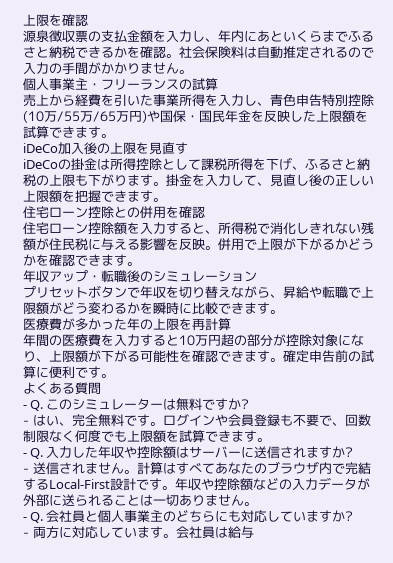上限を確認
源泉徴収票の支払金額を入力し、年内にあといくらまでふるさと納税できるかを確認。社会保険料は自動推定されるので入力の手間がかかりません。
個人事業主・フリーランスの試算
売上から経費を引いた事業所得を入力し、青色申告特別控除(10万/55万/65万円)や国保・国民年金を反映した上限額を試算できます。
iDeCo加入後の上限を見直す
iDeCoの掛金は所得控除として課税所得を下げ、ふるさと納税の上限も下がります。掛金を入力して、見直し後の正しい上限額を把握できます。
住宅ローン控除との併用を確認
住宅ローン控除額を入力すると、所得税で消化しきれない残額が住民税に与える影響を反映。併用で上限が下がるかどうかを確認できます。
年収アップ・転職後のシミュレーション
プリセットボタンで年収を切り替えながら、昇給や転職で上限額がどう変わるかを瞬時に比較できます。
医療費が多かった年の上限を再計算
年間の医療費を入力すると10万円超の部分が控除対象になり、上限額が下がる可能性を確認できます。確定申告前の試算に便利です。
よくある質問
- Q. このシミュレーターは無料ですか?
- はい、完全無料です。ログインや会員登録も不要で、回数制限なく何度でも上限額を試算できます。
- Q. 入力した年収や控除額はサーバーに送信されますか?
- 送信されません。計算はすべてあなたのブラウザ内で完結するLocal-First設計です。年収や控除額などの入力データが外部に送られることは一切ありません。
- Q. 会社員と個人事業主のどちらにも対応していますか?
- 両方に対応しています。会社員は給与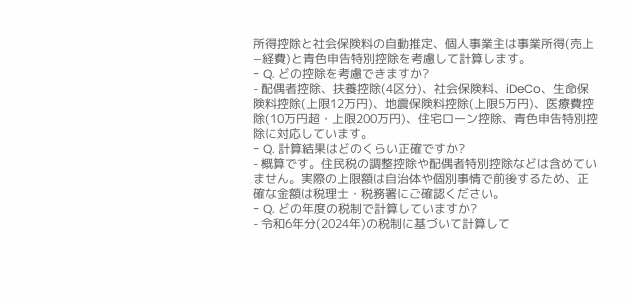所得控除と社会保険料の自動推定、個人事業主は事業所得(売上−経費)と青色申告特別控除を考慮して計算します。
- Q. どの控除を考慮できますか?
- 配偶者控除、扶養控除(4区分)、社会保険料、iDeCo、生命保険料控除(上限12万円)、地震保険料控除(上限5万円)、医療費控除(10万円超・上限200万円)、住宅ローン控除、青色申告特別控除に対応しています。
- Q. 計算結果はどのくらい正確ですか?
- 概算です。住民税の調整控除や配偶者特別控除などは含めていません。実際の上限額は自治体や個別事情で前後するため、正確な金額は税理士・税務署にご確認ください。
- Q. どの年度の税制で計算していますか?
- 令和6年分(2024年)の税制に基づいて計算して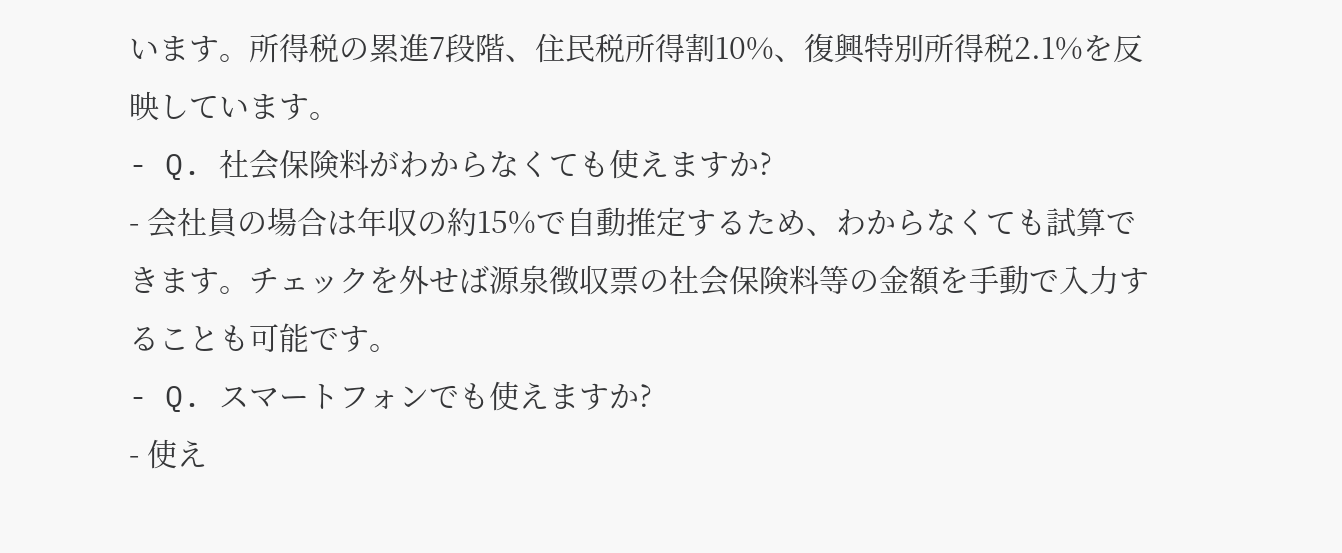います。所得税の累進7段階、住民税所得割10%、復興特別所得税2.1%を反映しています。
- Q. 社会保険料がわからなくても使えますか?
- 会社員の場合は年収の約15%で自動推定するため、わからなくても試算できます。チェックを外せば源泉徴収票の社会保険料等の金額を手動で入力することも可能です。
- Q. スマートフォンでも使えますか?
- 使え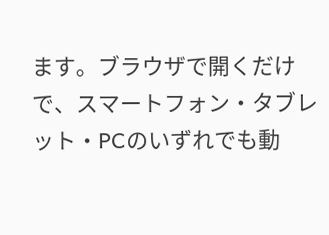ます。ブラウザで開くだけで、スマートフォン・タブレット・PCのいずれでも動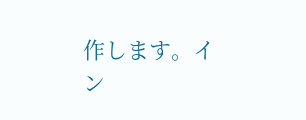作します。イン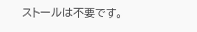ストールは不要です。